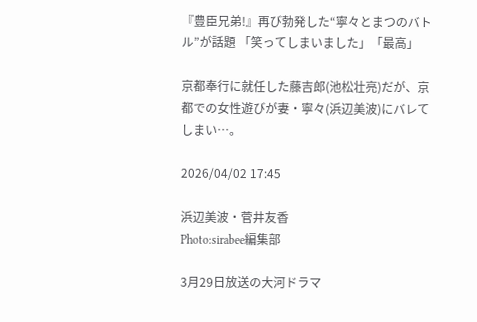『豊臣兄弟!』再び勃発した“寧々とまつのバトル”が話題 「笑ってしまいました」「最高」

京都奉行に就任した藤吉郎(池松壮亮)だが、京都での女性遊びが妻・寧々(浜辺美波)にバレてしまい…。

2026/04/02 17:45

浜辺美波・菅井友香
Photo:sirabee編集部

3月29日放送の大河ドラマ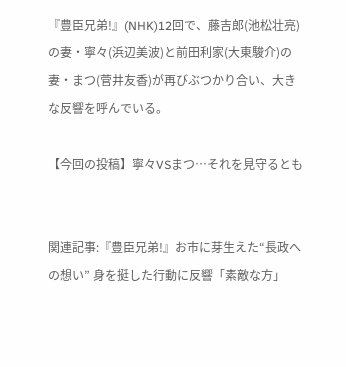『豊臣兄弟!』(NHK)12回で、藤吉郎(池松壮亮)の妻・寧々(浜辺美波)と前田利家(大東駿介)の妻・まつ(菅井友香)が再びぶつかり合い、大きな反響を呼んでいる。

【今回の投稿】寧々VSまつ…それを見守るとも


関連記事:『豊臣兄弟!』お市に芽生えた“長政への想い” 身を挺した行動に反響「素敵な方」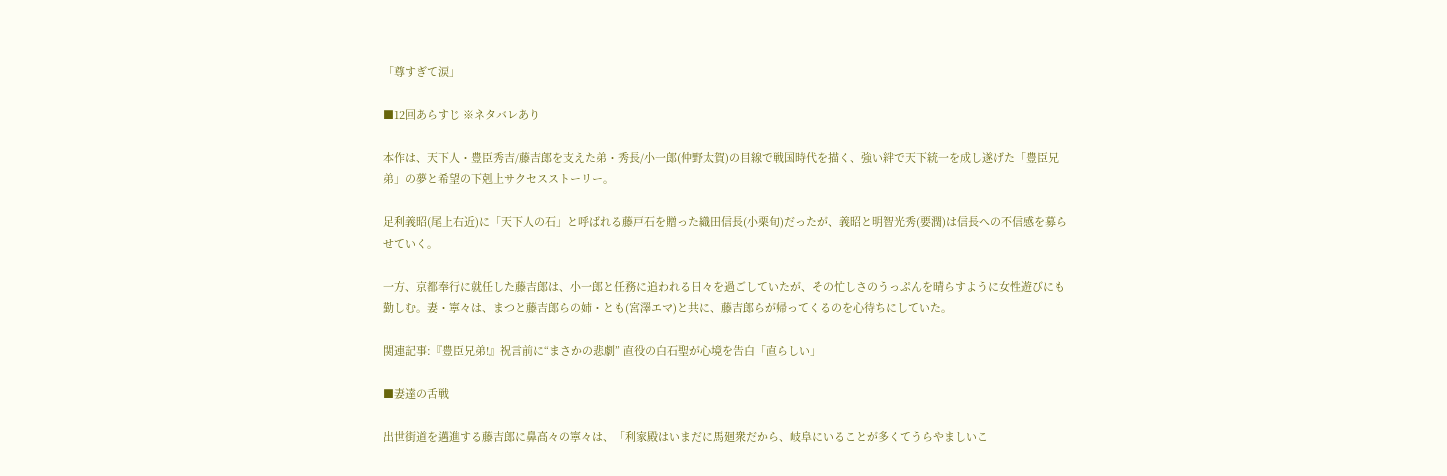「尊すぎて涙」

■12回あらすじ ※ネタバレあり

本作は、天下人・豊臣秀吉/藤吉郎を支えた弟・秀長/小一郎(仲野太賀)の目線で戦国時代を描く、強い絆で天下統一を成し遂げた「豊臣兄弟」の夢と希望の下剋上サクセスストーリー。

足利義昭(尾上右近)に「天下人の石」と呼ばれる藤戸石を贈った織田信長(小栗旬)だったが、義昭と明智光秀(要潤)は信長への不信感を募らせていく。

一方、京都奉行に就任した藤吉郎は、小一郎と任務に追われる日々を過ごしていたが、その忙しさのうっぷんを晴らすように女性遊びにも勤しむ。妻・寧々は、まつと藤吉郎らの姉・とも(宮澤エマ)と共に、藤吉郎らが帰ってくるのを心待ちにしていた。

関連記事:『豊臣兄弟!』祝言前に“まさかの悲劇” 直役の白石聖が心境を告白「直らしい」

■妻達の舌戦

出世街道を邁進する藤吉郎に鼻高々の寧々は、「利家殿はいまだに馬廻衆だから、岐阜にいることが多くてうらやましいこ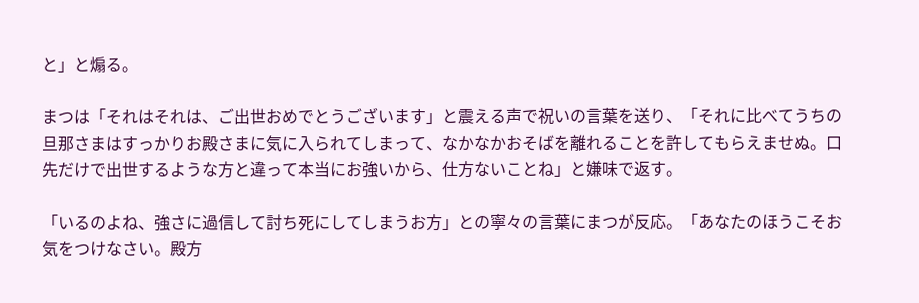と」と煽る。

まつは「それはそれは、ご出世おめでとうございます」と震える声で祝いの言葉を送り、「それに比べてうちの旦那さまはすっかりお殿さまに気に入られてしまって、なかなかおそばを離れることを許してもらえませぬ。口先だけで出世するような方と違って本当にお強いから、仕方ないことね」と嫌味で返す。

「いるのよね、強さに過信して討ち死にしてしまうお方」との寧々の言葉にまつが反応。「あなたのほうこそお気をつけなさい。殿方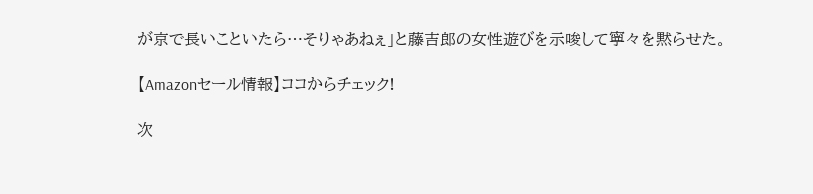が京で長いこといたら…そりゃあねぇ」と藤吉郎の女性遊びを示唆して寧々を黙らせた。

【Amazonセール情報】ココからチェック!

次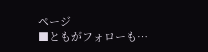ページ
■ともがフォローも…